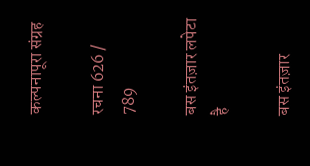कल्पनापूरा संग्रह

रचना 626 / 789

बस इंतज़ार लपेटा है

बस इंतज़ार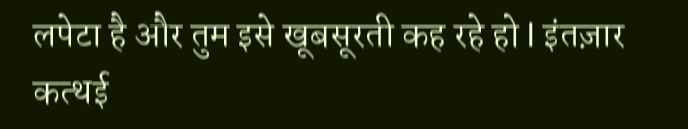लपेटा है और तुम इसे खूबसूरती कह रहे हो l इंतज़ार कत्थई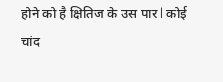होने को है क्षितिज के उस पार l कोई चांद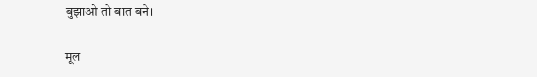बुझाओ तो बात बने।

मूल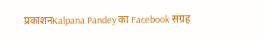प्रकाशनKalpana Pandey का Facebook संग्रह